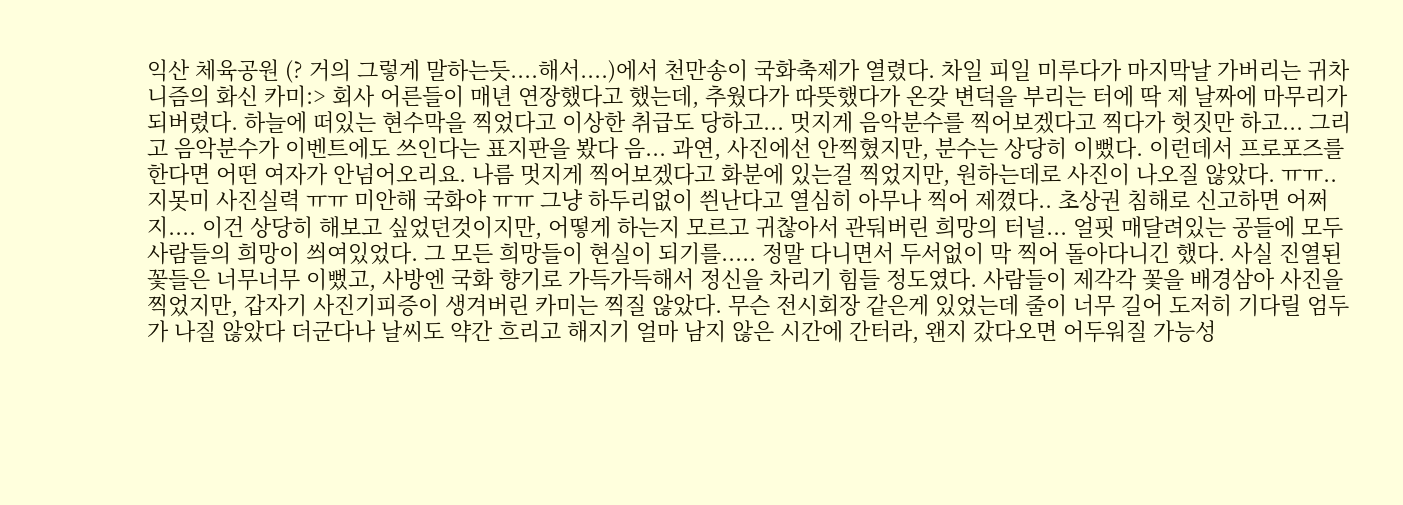익산 체육공원 (? 거의 그렇게 말하는듯....해서....)에서 천만송이 국화축제가 열렸다. 차일 피일 미루다가 마지막날 가버리는 귀차니즘의 화신 카미:> 회사 어른들이 매년 연장했다고 했는데, 추웠다가 따뜻했다가 온갖 변덕을 부리는 터에 딱 제 날짜에 마무리가 되버렸다. 하늘에 떠있는 현수막을 찍었다고 이상한 취급도 당하고... 멋지게 음악분수를 찍어보겠다고 찍다가 헛짓만 하고... 그리고 음악분수가 이벤트에도 쓰인다는 표지판을 봤다 음... 과연, 사진에선 안찍혔지만, 분수는 상당히 이뻤다. 이런데서 프로포즈를 한다면 어떤 여자가 안넘어오리요. 나름 멋지게 찍어보겠다고 화분에 있는걸 찍었지만, 원하는데로 사진이 나오질 않았다. ㅠㅠ.. 지못미 사진실력 ㅠㅠ 미안해 국화야 ㅠㅠ 그냥 하두리없이 씐난다고 열심히 아무나 찍어 제꼈다.. 초상권 침해로 신고하면 어쩌지.... 이건 상당히 해보고 싶었던것이지만, 어떻게 하는지 모르고 귀찮아서 관둬버린 희망의 터널... 얼핏 매달려있는 공들에 모두 사람들의 희망이 씌여있었다. 그 모든 희망들이 현실이 되기를..... 정말 다니면서 두서없이 막 찍어 돌아다니긴 했다. 사실 진열된 꽃들은 너무너무 이뻤고, 사방엔 국화 향기로 가득가득해서 정신을 차리기 힘들 정도였다. 사람들이 제각각 꽃을 배경삼아 사진을 찍었지만, 갑자기 사진기피증이 생겨버린 카미는 찍질 않았다. 무슨 전시회장 같은게 있었는데 줄이 너무 길어 도저히 기다릴 엄두가 나질 않았다 더군다나 날씨도 약간 흐리고 해지기 얼마 남지 않은 시간에 간터라, 왠지 갔다오면 어두워질 가능성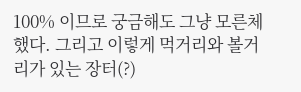100% 이므로 궁금해도 그냥 모른체 했다. 그리고 이렇게 먹거리와 볼거리가 있는 장터(?)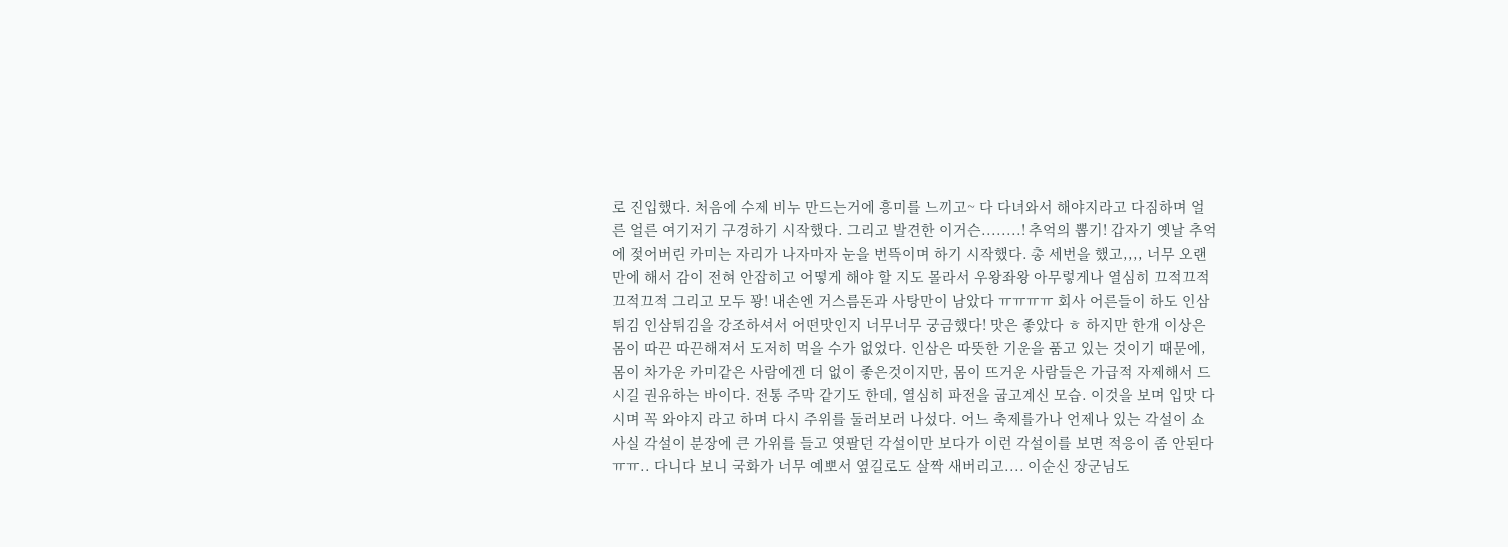로 진입했다. 처음에 수제 비누 만드는거에 흥미를 느끼고~ 다 다녀와서 해야지라고 다짐하며 얼른 얼른 여기저기 구경하기 시작했다. 그리고 발견한 이거슨........! 추억의 뽑기! 갑자기 옛날 추억에 젖어버린 카미는 자리가 나자마자 눈을 번뜩이며 하기 시작했다. 총 세번을 했고,,,, 너무 오랜만에 해서 감이 전혀 안잡히고 어떻게 해야 할 지도 몰라서 우왕좌왕 아무렇게나 열심히 끄적끄적끄적끄적 그리고 모두 꽝! 내손엔 거스름돈과 사탕만이 남았다 ㅠㅠㅠㅠ 회사 어른들이 하도 인삼튀김 인삼튀김을 강조하셔서 어떤맛인지 너무너무 궁금했다! 맛은 좋았다 ㅎ 하지만 한개 이상은 몸이 따끈 따끈해져서 도저히 먹을 수가 없었다. 인삼은 따뜻한 기운을 품고 있는 것이기 때문에, 몸이 차가운 카미같은 사람에겐 더 없이 좋은것이지만, 몸이 뜨거운 사람들은 가급적 자제해서 드시길 권유하는 바이다. 전통 주막 같기도 한데, 열심히 파전을 굽고계신 모습. 이것을 보며 입맛 다시며 꼭 와야지 라고 하며 다시 주위를 둘러보러 나섰다. 어느 축제를가나 언제나 있는 각설이 쇼 사실 각설이 분장에 큰 가위를 들고 엿팔던 각설이만 보다가 이런 각설이를 보면 적응이 좀 안된다 ㅠㅠ.. 다니다 보니 국화가 너무 예뽀서 옆길로도 살짝 새버리고.... 이순신 장군님도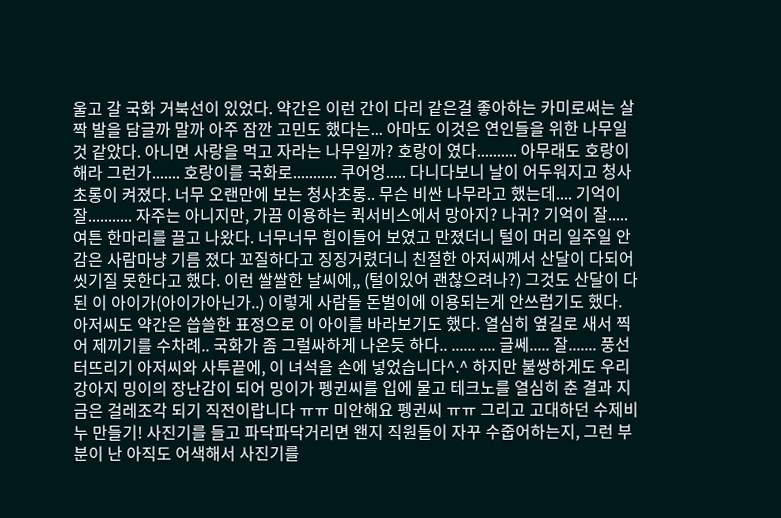울고 갈 국화 거북선이 있었다. 약간은 이런 간이 다리 같은걸 좋아하는 카미로써는 살짝 발을 담글까 말까 아주 잠깐 고민도 했다는... 아마도 이것은 연인들을 위한 나무일것 같았다. 아니면 사랑을 먹고 자라는 나무일까? 호랑이 였다.......... 아무래도 호랑이 해라 그런가....... 호랑이를 국화로........... 쿠어엉..... 다니다보니 날이 어두워지고 청사초롱이 켜졌다. 너무 오랜만에 보는 청사초롱.. 무슨 비싼 나무라고 했는데.... 기억이 잘........... 자주는 아니지만, 가끔 이용하는 퀵서비스에서 망아지? 나귀? 기억이 잘..... 여튼 한마리를 끌고 나왔다. 너무너무 힘이들어 보였고 만졌더니 털이 머리 일주일 안감은 사람마냥 기름 졌다 꼬질하다고 징징거렸더니 친절한 아저씨께서 산달이 다되어 씻기질 못한다고 했다. 이런 쌀쌀한 날씨에,, (털이있어 괜찮으려나?) 그것도 산달이 다 된 이 아이가(아이가아닌가..) 이렇게 사람들 돈벌이에 이용되는게 안쓰럽기도 했다. 아저씨도 약간은 씁쓸한 표정으로 이 아이를 바라보기도 했다. 열심히 옆길로 새서 찍어 제끼기를 수차례.. 국화가 좀 그럴싸하게 나온듯 하다.. ...... .... 글쎄..... 잘....... 풍선터뜨리기 아저씨와 사투끝에, 이 녀석을 손에 넣었습니다^.^ 하지만 불쌍하게도 우리 강아지 밍이의 장난감이 되어 밍이가 펭귄씨를 입에 물고 테크노를 열심히 춘 결과 지금은 걸레조각 되기 직전이랍니다 ㅠㅠ 미안해요 펭귄씨 ㅠㅠ 그리고 고대하던 수제비누 만들기! 사진기를 들고 파닥파닥거리면 왠지 직원들이 자꾸 수줍어하는지, 그런 부분이 난 아직도 어색해서 사진기를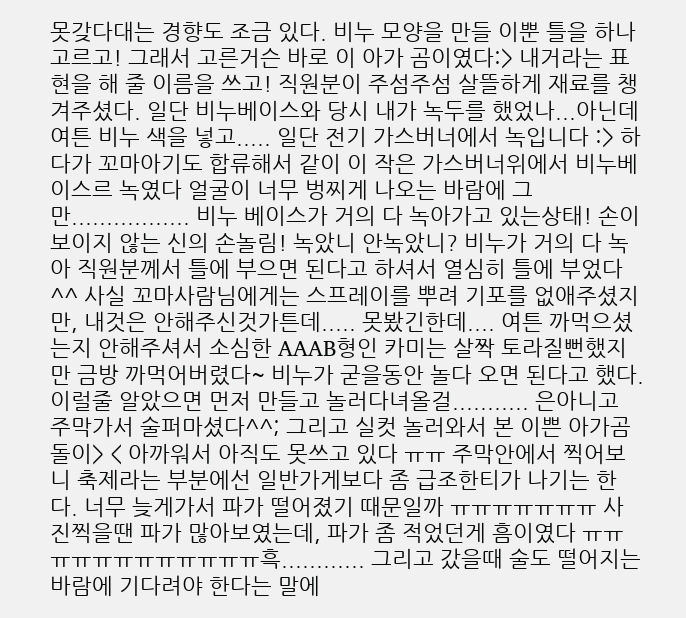못갖다대는 경향도 조금 있다. 비누 모양을 만들 이뿐 틀을 하나 고르고! 그래서 고른거슨 바로 이 아가 곰이였다:> 내거라는 표현을 해 줄 이름을 쓰고! 직원분이 주섬주섬 살뜰하게 재료를 챙겨주셨다. 일단 비누베이스와 당시 내가 녹두를 했었나...아닌데 여튼 비누 색을 넣고..... 일단 전기 가스버너에서 녹입니다 :> 하다가 꼬마아기도 합류해서 같이 이 작은 가스버너위에서 비누베이스르 녹였다 얼굴이 너무 벙찌게 나오는 바람에 그만................. 비누 베이스가 거의 다 녹아가고 있는상태! 손이 보이지 않는 신의 손놀림! 녹았니 안녹았니? 비누가 거의 다 녹아 직원분께서 틀에 부으면 된다고 하셔서 열심히 틀에 부었다^^ 사실 꼬마사람님에게는 스프레이를 뿌려 기포를 없애주셨지만, 내것은 안해주신것가튼데..... 못봤긴한데.... 여튼 까먹으셨는지 안해주셔서 소심한 AAAB형인 카미는 살짝 토라질뻔했지만 금방 까먹어버렸다~ 비누가 굳을동안 놀다 오면 된다고 했다. 이럴줄 알았으면 먼저 만들고 놀러다녀올걸........... 은아니고 주막가서 술퍼마셨다^^; 그리고 실컷 놀러와서 본 이쁜 아가곰돌이> < 아까워서 아직도 못쓰고 있다 ㅠㅠ 주막안에서 찍어보니 축제라는 부분에선 일반가게보다 좀 급조한티가 나기는 한다. 너무 늦게가서 파가 떨어졌기 때문일까 ㅠㅠㅠㅠㅠㅠㅠ 사진찍을땐 파가 많아보였는데, 파가 좀 적었던게 흠이였다 ㅠㅠㅠㅠㅠㅠㅠㅠㅠㅠㅠㅠ흑............ 그리고 갔을때 술도 떨어지는바람에 기다려야 한다는 말에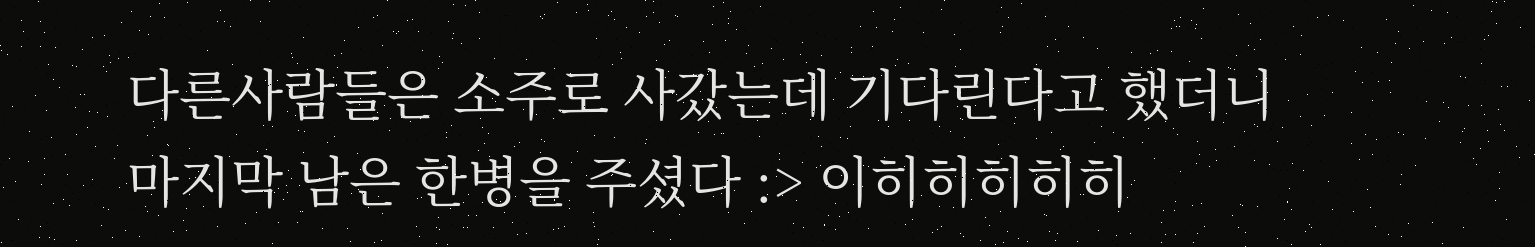다른사람들은 소주로 사갔는데 기다린다고 했더니 마지막 남은 한병을 주셨다 :> 이히히히히히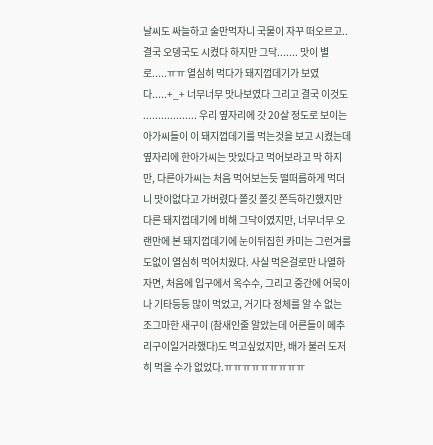날씨도 싸늘하고 술만먹자니 국물이 자꾸 떠오르고.. 결국 오뎅국도 시켰다 하지만 그닥....... 맛이 별로.....ㅠㅠ 열심히 먹다가 돼지껍데기가 보였다.....+_+ 너무너무 맛나보였다 그리고 결국 이것도 .................. 우리 옆자리에 갓 20살 정도로 보이는 아가씨들이 이 돼지껍데기를 먹는것을 보고 시켰는데 옆자리에 한아가씨는 맛있다고 먹어보라고 막 하지만, 다른아가씨는 처음 먹어보는듯 떨떠름하게 먹더니 맛이없다고 가버렸다 쫄깃 쫄깃 쫀득하긴했지만 다른 돼지껍데기에 비해 그닥이였지만, 너무너무 오랜만에 본 돼지껍데기에 눈이뒤집힌 카미는 그런겨를도없이 열심히 먹어치웠다. 사실 먹은걸로만 나열하자면, 처음에 입구에서 옥수수, 그리고 중간에 어묵이나 기타등등 많이 먹었고, 거기다 정체를 알 수 없는 조그마한 새구이 (참새인줄 알았는데 어른들이 메추리구이일거라했다)도 먹고싶었지만, 배가 불러 도저히 먹을 수가 없었다.ㅠㅠㅠㅠㅠㅠㅠㅠㅠ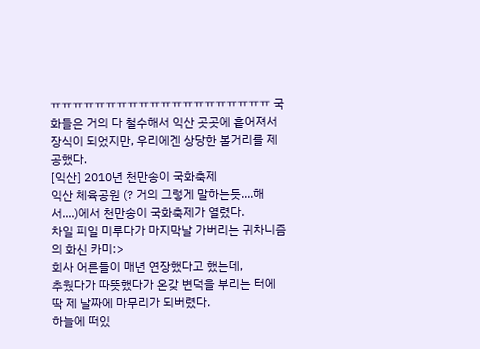ㅠㅠㅠㅠㅠㅠㅠㅠㅠㅠㅠㅠㅠㅠㅠㅠㅠㅠㅠㅠ 국화들은 거의 다 철수해서 익산 곳곳에 흩어져서 장식이 되었지만, 우리에겐 상당한 볼거리를 제공했다.
[익산] 2010년 천만송이 국화축제
익산 체육공원 (? 거의 그렇게 말하는듯....해서....)에서 천만송이 국화축제가 열렸다.
차일 피일 미루다가 마지막날 가버리는 귀차니즘의 화신 카미:>
회사 어른들이 매년 연장했다고 했는데,
추웠다가 따뜻했다가 온갖 변덕을 부리는 터에 딱 제 날짜에 마무리가 되버렸다.
하늘에 떠있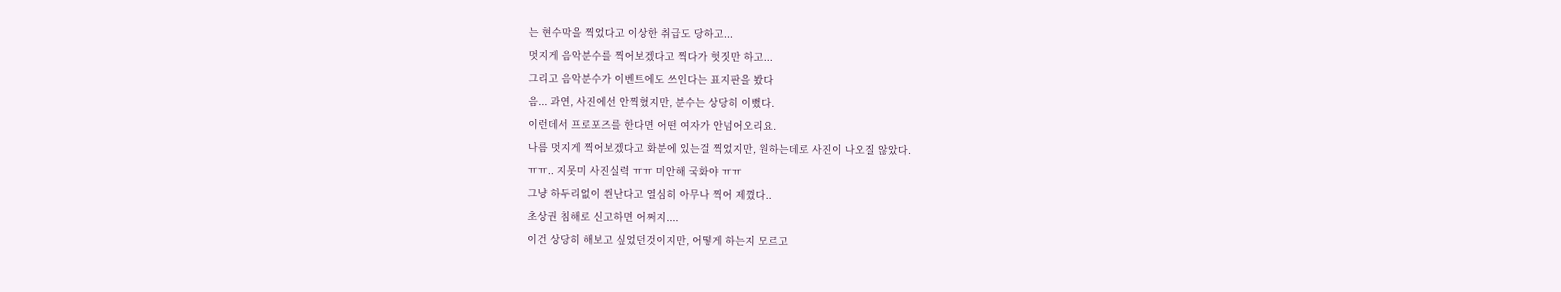는 현수막을 찍었다고 이상한 취급도 당하고...
멋지게 음악분수를 찍어보겠다고 찍다가 헛짓만 하고...
그리고 음악분수가 이벤트에도 쓰인다는 표지판을 봤다
음... 과연, 사진에선 안찍혔지만, 분수는 상당히 이뻤다.
이런데서 프로포즈를 한다면 어떤 여자가 안넘어오리요.
나름 멋지게 찍어보겠다고 화분에 있는걸 찍었지만, 원하는데로 사진이 나오질 않았다.
ㅠㅠ.. 지못미 사진실력 ㅠㅠ 미안해 국화야 ㅠㅠ
그냥 하두리없이 씐난다고 열심히 아무나 찍어 제꼈다..
초상권 침해로 신고하면 어쩌지....
이건 상당히 해보고 싶었던것이지만, 어떻게 하는지 모르고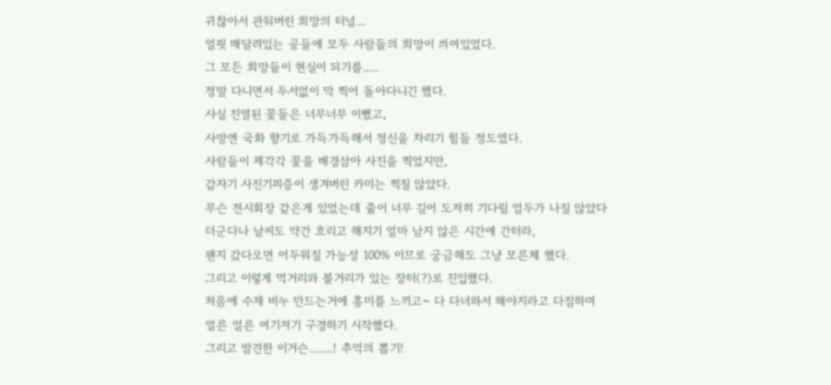귀찮아서 관둬버린 희망의 터널...
얼핏 매달려있는 공들에 모두 사람들의 희망이 씌여있었다.
그 모든 희망들이 현실이 되기를.....
정말 다니면서 두서없이 막 찍어 돌아다니긴 했다.
사실 진열된 꽃들은 너무너무 이뻤고,
사방엔 국화 향기로 가득가득해서 정신을 차리기 힘들 정도였다.
사람들이 제각각 꽃을 배경삼아 사진을 찍었지만,
갑자기 사진기피증이 생겨버린 카미는 찍질 않았다.
무슨 전시회장 같은게 있었는데 줄이 너무 길어 도저히 기다릴 엄두가 나질 않았다
더군다나 날씨도 약간 흐리고 해지기 얼마 남지 않은 시간에 간터라,
왠지 갔다오면 어두워질 가능성 100% 이므로 궁금해도 그냥 모른체 했다.
그리고 이렇게 먹거리와 볼거리가 있는 장터(?)로 진입했다.
처음에 수제 비누 만드는거에 흥미를 느끼고~ 다 다녀와서 해야지라고 다짐하며
얼른 얼른 여기저기 구경하기 시작했다.
그리고 발견한 이거슨........! 추억의 뽑기!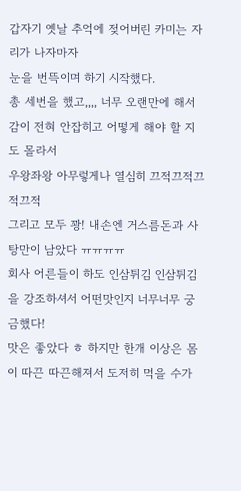갑자기 옛날 추억에 젖어버린 카미는 자리가 나자마자
눈을 번뜩이며 하기 시작했다.
총 세번을 했고,,,, 너무 오랜만에 해서 감이 전혀 안잡히고 어떻게 해야 할 지도 몰라서
우왕좌왕 아무렇게나 열심히 끄적끄적끄적끄적
그리고 모두 꽝! 내손엔 거스름돈과 사탕만이 남았다 ㅠㅠㅠㅠ
회사 어른들이 하도 인삼튀김 인삼튀김을 강조하셔서 어떤맛인지 너무너무 궁금했다!
맛은 좋았다 ㅎ 하지만 한개 이상은 몸이 따끈 따끈해져서 도저히 먹을 수가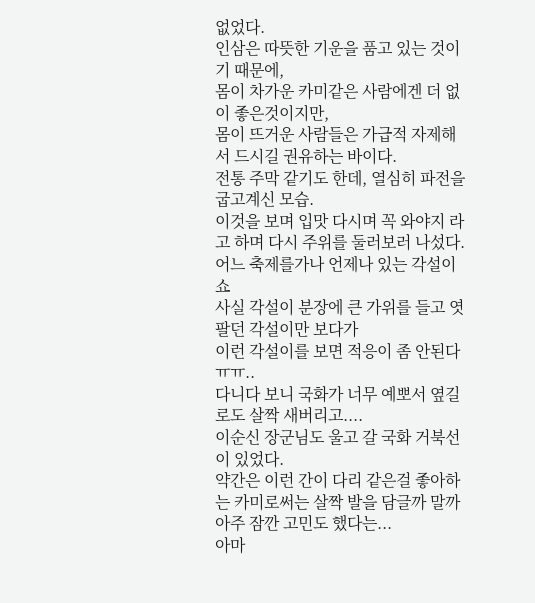없었다.
인삼은 따뜻한 기운을 품고 있는 것이기 때문에,
몸이 차가운 카미같은 사람에겐 더 없이 좋은것이지만,
몸이 뜨거운 사람들은 가급적 자제해서 드시길 권유하는 바이다.
전통 주막 같기도 한데, 열심히 파전을 굽고계신 모습.
이것을 보며 입맛 다시며 꼭 와야지 라고 하며 다시 주위를 둘러보러 나섰다.
어느 축제를가나 언제나 있는 각설이 쇼
사실 각설이 분장에 큰 가위를 들고 엿팔던 각설이만 보다가
이런 각설이를 보면 적응이 좀 안된다 ㅠㅠ..
다니다 보니 국화가 너무 예뽀서 옆길로도 살짝 새버리고....
이순신 장군님도 울고 갈 국화 거북선이 있었다.
약간은 이런 간이 다리 같은걸 좋아하는 카미로써는 살짝 발을 담글까 말까
아주 잠깐 고민도 했다는...
아마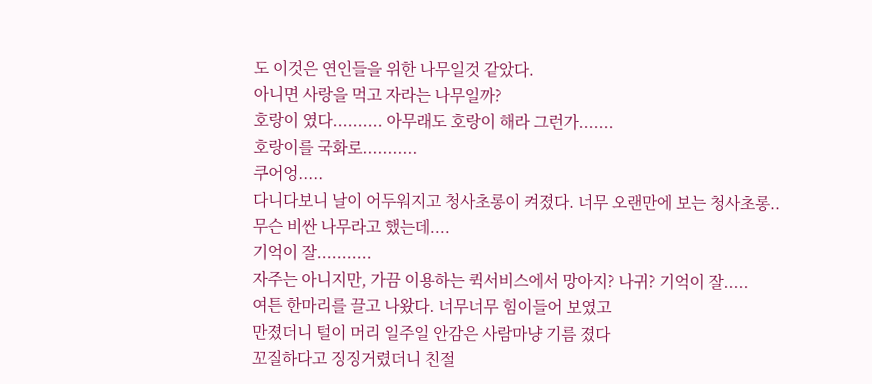도 이것은 연인들을 위한 나무일것 같았다.
아니면 사랑을 먹고 자라는 나무일까?
호랑이 였다.......... 아무래도 호랑이 해라 그런가.......
호랑이를 국화로...........
쿠어엉.....
다니다보니 날이 어두워지고 청사초롱이 켜졌다. 너무 오랜만에 보는 청사초롱..
무슨 비싼 나무라고 했는데....
기억이 잘...........
자주는 아니지만, 가끔 이용하는 퀵서비스에서 망아지? 나귀? 기억이 잘.....
여튼 한마리를 끌고 나왔다. 너무너무 힘이들어 보였고
만졌더니 털이 머리 일주일 안감은 사람마냥 기름 졌다
꼬질하다고 징징거렸더니 친절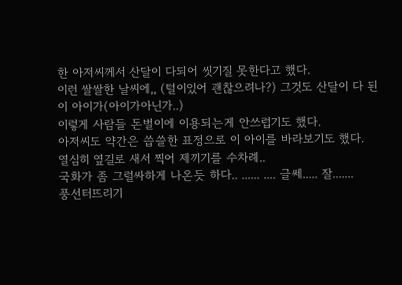한 아저씨께서 산달이 다되어 씻기질 못한다고 했다.
이런 쌀쌀한 날씨에,, (털이있어 괜찮으려나?) 그것도 산달이 다 된 이 아이가(아이가아닌가..)
이렇게 사람들 돈벌이에 이용되는게 안쓰럽기도 했다.
아저씨도 약간은 씁쓸한 표정으로 이 아이를 바라보기도 했다.
열심히 옆길로 새서 찍어 제끼기를 수차례..
국화가 좀 그럴싸하게 나온듯 하다.. ...... .... 글쎄..... 잘.......
풍선터뜨리기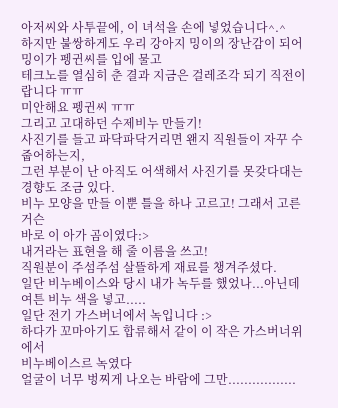아저씨와 사투끝에, 이 녀석을 손에 넣었습니다^.^
하지만 불쌍하게도 우리 강아지 밍이의 장난감이 되어 밍이가 펭귄씨를 입에 물고
테크노를 열심히 춘 결과 지금은 걸레조각 되기 직전이랍니다 ㅠㅠ
미안해요 펭귄씨 ㅠㅠ
그리고 고대하던 수제비누 만들기!
사진기를 들고 파닥파닥거리면 왠지 직원들이 자꾸 수줍어하는지,
그런 부분이 난 아직도 어색해서 사진기를 못갖다대는 경향도 조금 있다.
비누 모양을 만들 이뿐 틀을 하나 고르고! 그래서 고른거슨
바로 이 아가 곰이였다:>
내거라는 표현을 해 줄 이름을 쓰고!
직원분이 주섬주섬 살뜰하게 재료를 챙겨주셨다.
일단 비누베이스와 당시 내가 녹두를 했었나...아닌데
여튼 비누 색을 넣고.....
일단 전기 가스버너에서 녹입니다 :>
하다가 꼬마아기도 합류해서 같이 이 작은 가스버너위에서
비누베이스르 녹였다
얼굴이 너무 벙찌게 나오는 바람에 그만.................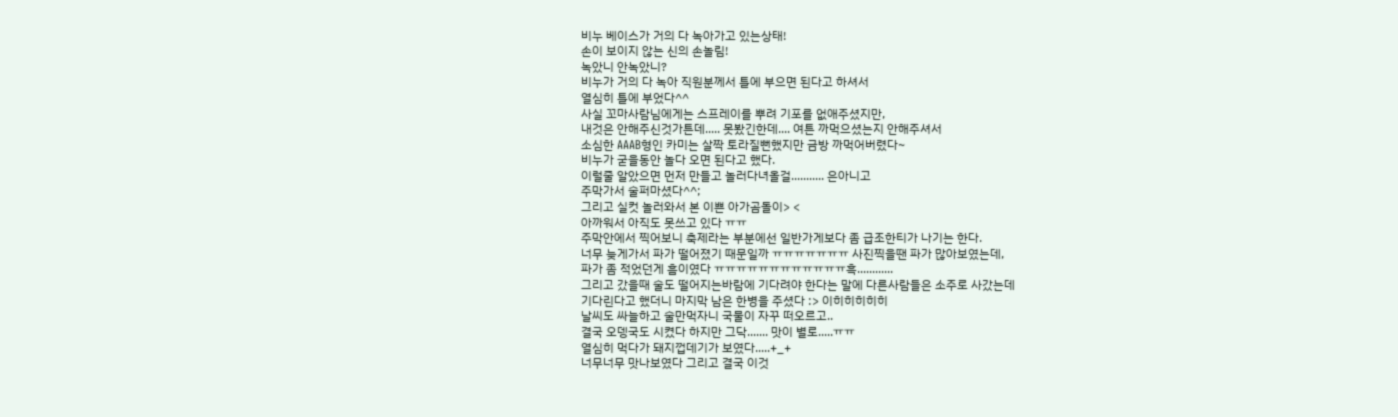비누 베이스가 거의 다 녹아가고 있는상태!
손이 보이지 않는 신의 손놀림!
녹았니 안녹았니?
비누가 거의 다 녹아 직원분께서 틀에 부으면 된다고 하셔서
열심히 틀에 부었다^^
사실 꼬마사람님에게는 스프레이를 뿌려 기포를 없애주셨지만,
내것은 안해주신것가튼데..... 못봤긴한데.... 여튼 까먹으셨는지 안해주셔서
소심한 AAAB형인 카미는 살짝 토라질뻔했지만 금방 까먹어버렸다~
비누가 굳을동안 놀다 오면 된다고 했다.
이럴줄 알았으면 먼저 만들고 놀러다녀올걸........... 은아니고
주막가서 술퍼마셨다^^;
그리고 실컷 놀러와서 본 이쁜 아가곰돌이> <
아까워서 아직도 못쓰고 있다 ㅠㅠ
주막안에서 찍어보니 축제라는 부분에선 일반가게보다 좀 급조한티가 나기는 한다.
너무 늦게가서 파가 떨어졌기 때문일까 ㅠㅠㅠㅠㅠㅠㅠ 사진찍을땐 파가 많아보였는데,
파가 좀 적었던게 흠이였다 ㅠㅠㅠㅠㅠㅠㅠㅠㅠㅠㅠㅠ흑............
그리고 갔을때 술도 떨어지는바람에 기다려야 한다는 말에 다른사람들은 소주로 사갔는데
기다린다고 했더니 마지막 남은 한병을 주셨다 :> 이히히히히히
날씨도 싸늘하고 술만먹자니 국물이 자꾸 떠오르고..
결국 오뎅국도 시켰다 하지만 그닥....... 맛이 별로.....ㅠㅠ
열심히 먹다가 돼지껍데기가 보였다.....+_+
너무너무 맛나보였다 그리고 결국 이것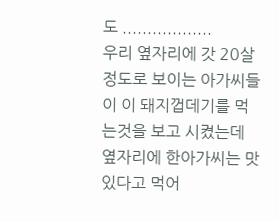도 ..................
우리 옆자리에 갓 20살 정도로 보이는 아가씨들이 이 돼지껍데기를 먹는것을 보고 시켰는데
옆자리에 한아가씨는 맛있다고 먹어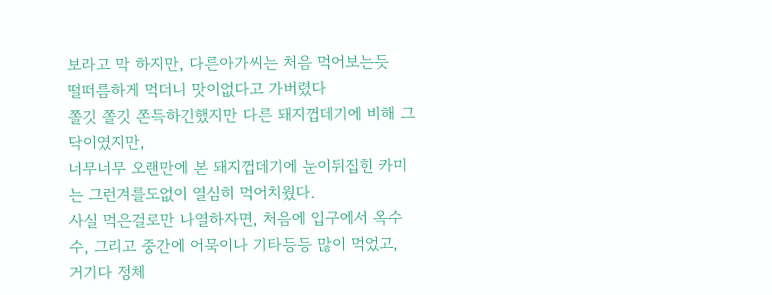보라고 막 하지만, 다른아가씨는 처음 먹어보는듯
떨떠름하게 먹더니 맛이없다고 가버렸다
쫄깃 쫄깃 쫀득하긴했지만 다른 돼지껍데기에 비해 그닥이였지만,
너무너무 오랜만에 본 돼지껍데기에 눈이뒤집힌 카미는 그런겨를도없이 열심히 먹어치웠다.
사실 먹은걸로만 나열하자면, 처음에 입구에서 옥수수, 그리고 중간에 어묵이나 기타등등 많이 먹었고,
거기다 정체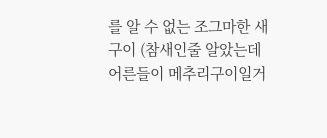를 알 수 없는 조그마한 새구이 (참새인줄 알았는데 어른들이 메추리구이일거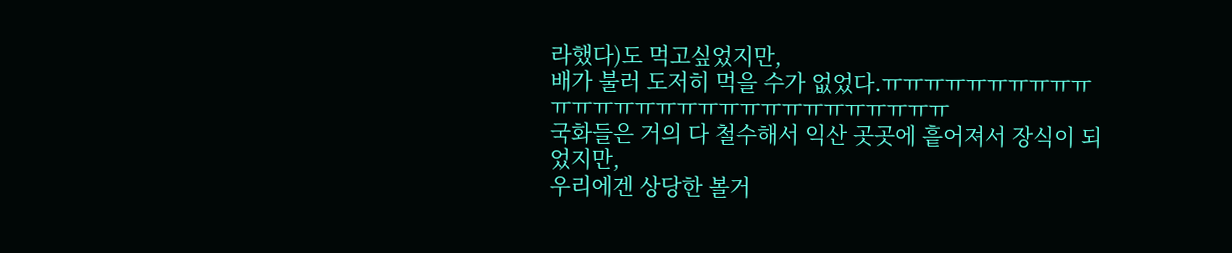라했다)도 먹고싶었지만,
배가 불러 도저히 먹을 수가 없었다.ㅠㅠㅠㅠㅠㅠㅠㅠㅠㅠㅠㅠㅠㅠㅠㅠㅠㅠㅠㅠㅠㅠㅠㅠㅠㅠㅠㅠㅠ
국화들은 거의 다 철수해서 익산 곳곳에 흩어져서 장식이 되었지만,
우리에겐 상당한 볼거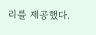리를 제공했다.